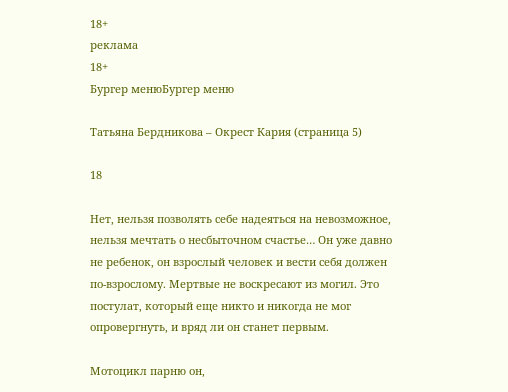18+
реклама
18+
Бургер менюБургер меню

Татьяна Бердникова – Окрест Кария (страница 5)

18

Нет, нельзя позволять себе надеяться на невозможное, нельзя мечтать о несбыточном счастье… Он уже давно не ребенок, он взрослый человек и вести себя должен по-взрослому. Мертвые не воскресают из могил. Это постулат, который еще никто и никогда не мог опровергнуть, и вряд ли он станет первым.

Мотоцикл парню он,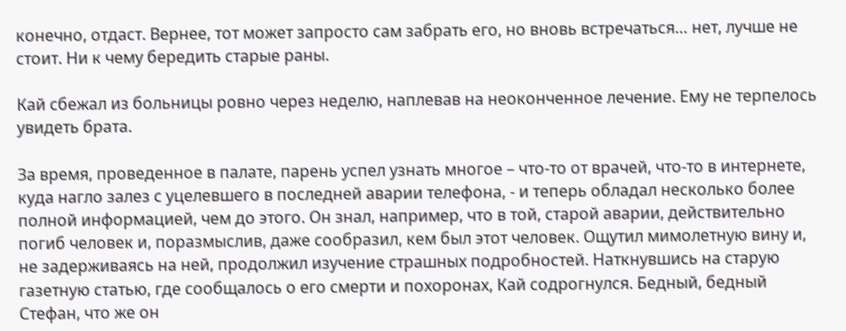конечно, отдаст. Вернее, тот может запросто сам забрать его, но вновь встречаться… нет, лучше не стоит. Ни к чему бередить старые раны.

Кай сбежал из больницы ровно через неделю, наплевав на неоконченное лечение. Ему не терпелось увидеть брата.

За время, проведенное в палате, парень успел узнать многое – что-то от врачей, что-то в интернете, куда нагло залез с уцелевшего в последней аварии телефона, - и теперь обладал несколько более полной информацией, чем до этого. Он знал, например, что в той, старой аварии, действительно погиб человек и, поразмыслив, даже сообразил, кем был этот человек. Ощутил мимолетную вину и, не задерживаясь на ней, продолжил изучение страшных подробностей. Наткнувшись на старую газетную статью, где сообщалось о его смерти и похоронах, Кай содрогнулся. Бедный, бедный Стефан, что же он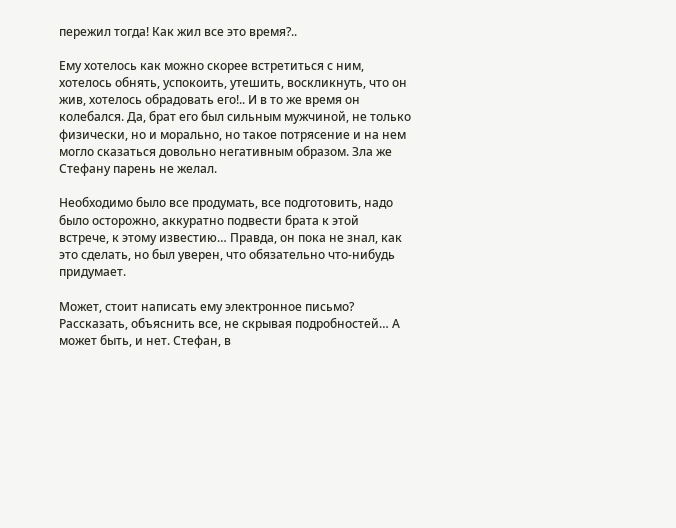пережил тогда! Как жил все это время?..

Ему хотелось как можно скорее встретиться с ним, хотелось обнять, успокоить, утешить, воскликнуть, что он жив, хотелось обрадовать его!.. И в то же время он колебался. Да, брат его был сильным мужчиной, не только физически, но и морально, но такое потрясение и на нем могло сказаться довольно негативным образом. Зла же Стефану парень не желал.

Необходимо было все продумать, все подготовить, надо было осторожно, аккуратно подвести брата к этой встрече, к этому известию… Правда, он пока не знал, как это сделать, но был уверен, что обязательно что-нибудь придумает.

Может, стоит написать ему электронное письмо? Рассказать, объяснить все, не скрывая подробностей… А может быть, и нет. Стефан, в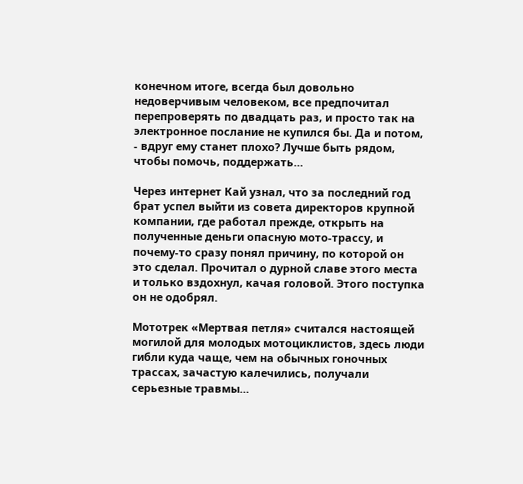конечном итоге, всегда был довольно недоверчивым человеком, все предпочитал перепроверять по двадцать раз, и просто так на электронное послание не купился бы. Да и потом, - вдруг ему станет плохо? Лучше быть рядом, чтобы помочь, поддержать…

Через интернет Кай узнал, что за последний год брат успел выйти из совета директоров крупной компании, где работал прежде, открыть на полученные деньги опасную мото-трассу, и почему-то сразу понял причину, по которой он это сделал. Прочитал о дурной славе этого места и только вздохнул, качая головой. Этого поступка он не одобрял.

Мототрек «Мертвая петля» считался настоящей могилой для молодых мотоциклистов, здесь люди гибли куда чаще, чем на обычных гоночных трассах, зачастую калечились, получали серьезные травмы…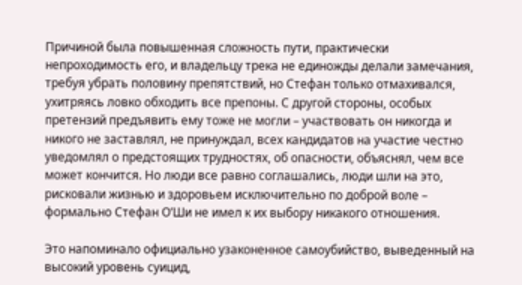Причиной была повышенная сложность пути, практически непроходимость его, и владельцу трека не единожды делали замечания, требуя убрать половину препятствий, но Стефан только отмахивался, ухитряясь ловко обходить все препоны. С другой стороны, особых претензий предъявить ему тоже не могли – участвовать он никогда и никого не заставлял, не принуждал, всех кандидатов на участие честно уведомлял о предстоящих трудностях, об опасности, объяснял, чем все может кончится. Но люди все равно соглашались, люди шли на это, рисковали жизнью и здоровьем исключительно по доброй воле – формально Стефан О’Ши не имел к их выбору никакого отношения.

Это напоминало официально узаконенное самоубийство, выведенный на высокий уровень суицид,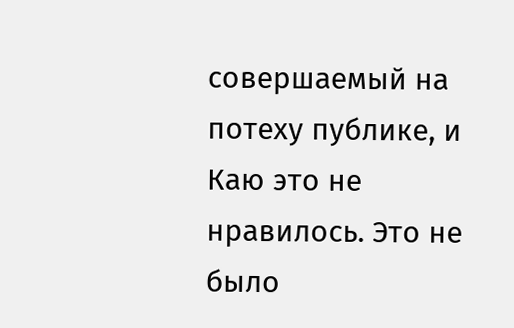совершаемый на потеху публике, и Каю это не нравилось. Это не было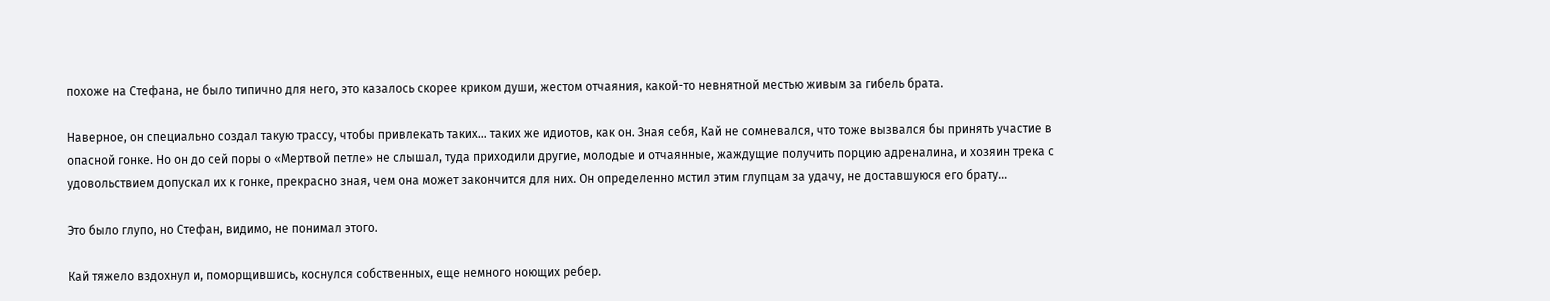похоже на Стефана, не было типично для него, это казалось скорее криком души, жестом отчаяния, какой-то невнятной местью живым за гибель брата.

Наверное, он специально создал такую трассу, чтобы привлекать таких… таких же идиотов, как он. Зная себя, Кай не сомневался, что тоже вызвался бы принять участие в опасной гонке. Но он до сей поры о «Мертвой петле» не слышал, туда приходили другие, молодые и отчаянные, жаждущие получить порцию адреналина, и хозяин трека с удовольствием допускал их к гонке, прекрасно зная, чем она может закончится для них. Он определенно мстил этим глупцам за удачу, не доставшуюся его брату…

Это было глупо, но Стефан, видимо, не понимал этого.

Кай тяжело вздохнул и, поморщившись, коснулся собственных, еще немного ноющих ребер.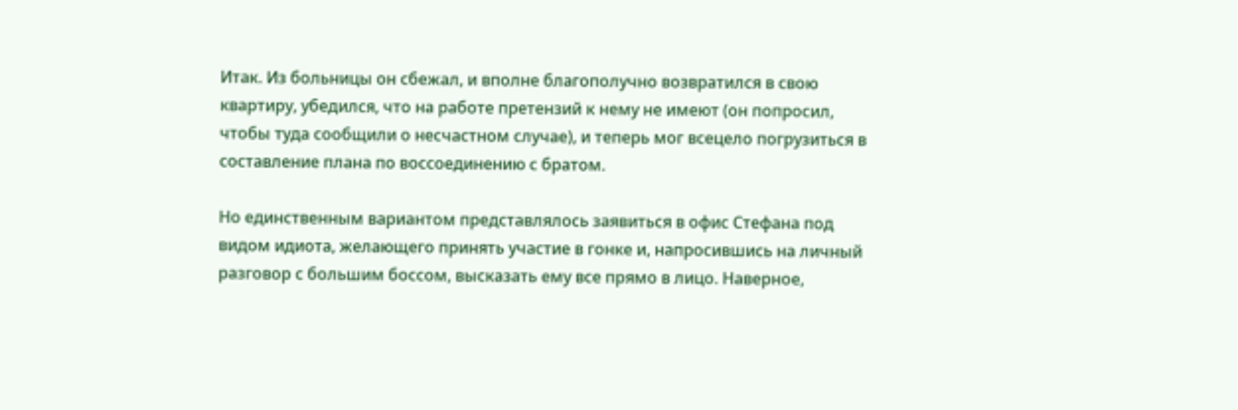Итак. Из больницы он сбежал, и вполне благополучно возвратился в свою квартиру, убедился, что на работе претензий к нему не имеют (он попросил, чтобы туда сообщили о несчастном случае), и теперь мог всецело погрузиться в составление плана по воссоединению с братом.

Но единственным вариантом представлялось заявиться в офис Стефана под видом идиота, желающего принять участие в гонке и, напросившись на личный разговор с большим боссом, высказать ему все прямо в лицо. Наверное,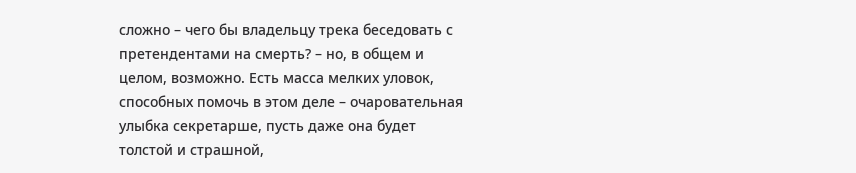сложно – чего бы владельцу трека беседовать с претендентами на смерть? – но, в общем и целом, возможно. Есть масса мелких уловок, способных помочь в этом деле – очаровательная улыбка секретарше, пусть даже она будет толстой и страшной,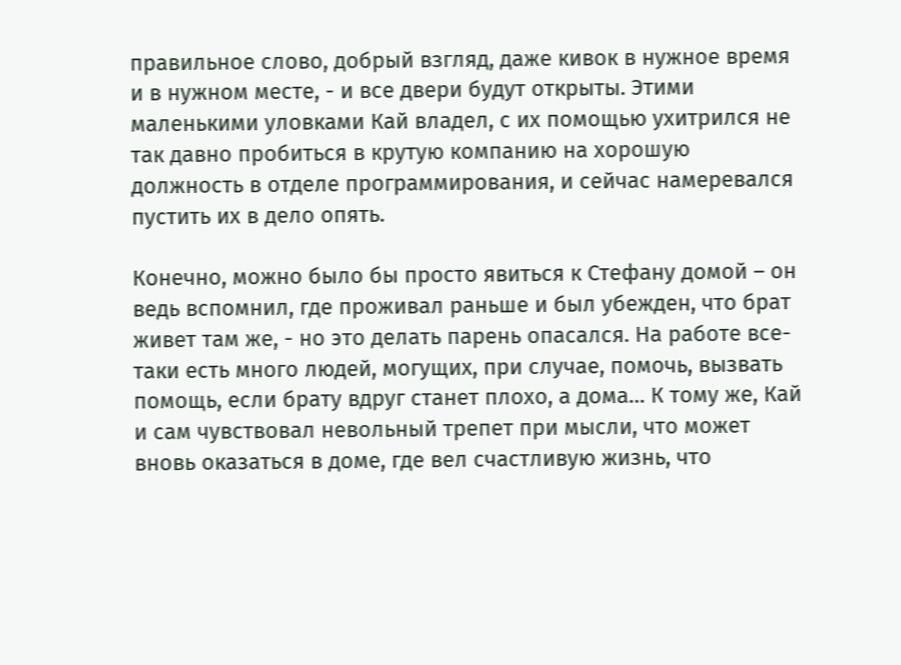правильное слово, добрый взгляд, даже кивок в нужное время и в нужном месте, - и все двери будут открыты. Этими маленькими уловками Кай владел, с их помощью ухитрился не так давно пробиться в крутую компанию на хорошую должность в отделе программирования, и сейчас намеревался пустить их в дело опять.

Конечно, можно было бы просто явиться к Стефану домой – он ведь вспомнил, где проживал раньше и был убежден, что брат живет там же, - но это делать парень опасался. На работе все-таки есть много людей, могущих, при случае, помочь, вызвать помощь, если брату вдруг станет плохо, а дома… К тому же, Кай и сам чувствовал невольный трепет при мысли, что может вновь оказаться в доме, где вел счастливую жизнь, что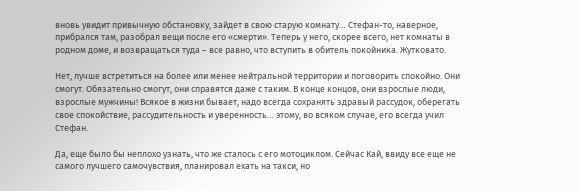вновь увидит привычную обстановку, зайдет в свою старую комнату… Стефан-то, наверное, прибрался там, разобрал вещи после его «смерти». Теперь у него, скорее всего, нет комнаты в родном доме, и возвращаться туда – все равно, что вступить в обитель покойника. Жутковато.

Нет, лучше встретиться на более или менее нейтральной территории и поговорить спокойно. Они смогут. Обязательно смогут, они справятся даже с таким. В конце концов, они взрослые люди, взрослые мужчины! Всякое в жизни бывает, надо всегда сохранять здравый рассудок, оберегать свое спокойствие, рассудительность и уверенность… этому, во всяком случае, его всегда учил Стефан.

Да, еще было бы неплохо узнать, что же сталось с его мотоциклом. Сейчас Кай, ввиду все еще не самого лучшего самочувствия, планировал ехать на такси, но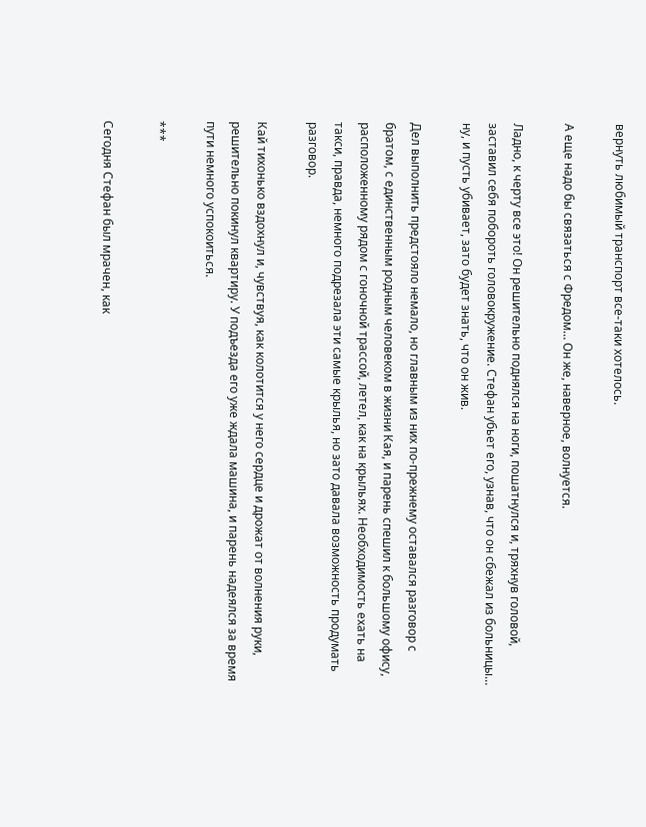вернуть любимый транспорт все-таки хотелось.

А еще надо бы связаться с Фредом… Он же, наверное, волнуется.

Ладно, к черту все это! Он решительно поднялся на ноги, пошатнулся и, тряхнув головой, заставил себя побороть головокружение. Стефан убьет его, узнав, что он сбежал из больницы… ну, и пусть убивает, зато будет знать, что он жив.

Дел выполнить предстояло немало, но главным из них по-прежнему оставался разговор с братом, с единственным родным человеком в жизни Кая, и парень спешил к большому офису, расположенному рядом с гоночной трассой, летел, как на крыльях. Необходимость ехать на такси, правда, немного подрезала эти самые крылья, но зато давала возможность продумать разговор.

Кай тихонько вздохнул и, чувствуя, как колотится у него сердце и дрожат от волнения руки, решительно покинул квартиру. У подъезда его уже ждала машина, и парень надеялся за время пути немного успокоиться.

***

Сегодня Стефан был мрачен, как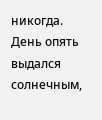никогда. День опять выдался солнечным,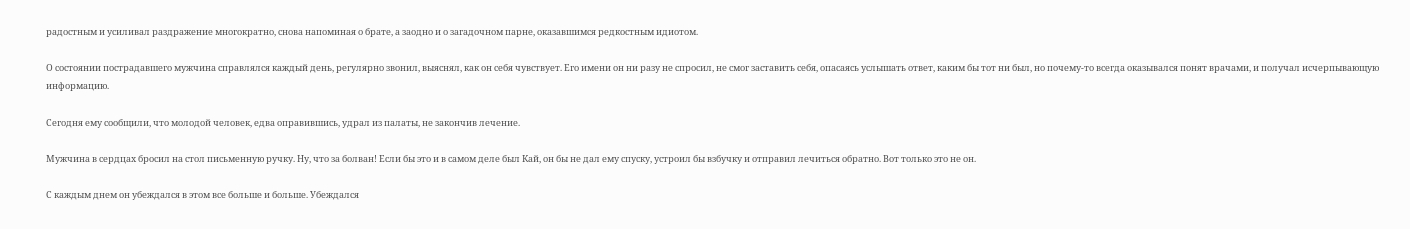радостным и усиливал раздражение многократно, снова напоминая о брате, а заодно и о загадочном парне, оказавшимся редкостным идиотом.

О состоянии пострадавшего мужчина справлялся каждый день, регулярно звонил, выяснял, как он себя чувствует. Его имени он ни разу не спросил, не смог заставить себя, опасаясь услышать ответ, каким бы тот ни был, но почему-то всегда оказывался понят врачами, и получал исчерпывающую информацию.

Сегодня ему сообщили, что молодой человек, едва оправившись, удрал из палаты, не закончив лечение.

Мужчина в сердцах бросил на стол письменную ручку. Ну, что за болван! Если бы это и в самом деле был Кай, он бы не дал ему спуску, устроил бы взбучку и отправил лечиться обратно. Вот только это не он.

С каждым днем он убеждался в этом все больше и больше. Убеждался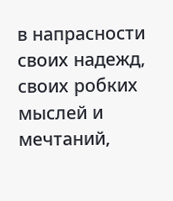в напрасности своих надежд, своих робких мыслей и мечтаний,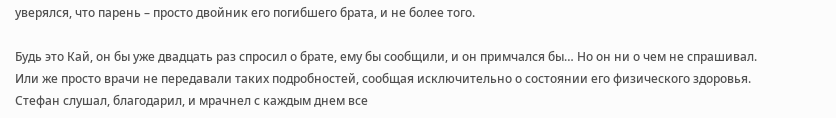уверялся, что парень – просто двойник его погибшего брата, и не более того.

Будь это Кай, он бы уже двадцать раз спросил о брате, ему бы сообщили, и он примчался бы… Но он ни о чем не спрашивал. Или же просто врачи не передавали таких подробностей, сообщая исключительно о состоянии его физического здоровья. Стефан слушал, благодарил, и мрачнел с каждым днем все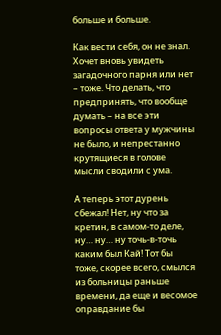больше и больше.

Как вести себя, он не знал. Хочет вновь увидеть загадочного парня или нет – тоже. Что делать, что предпринять, что вообще думать – на все эти вопросы ответа у мужчины не было, и непрестанно крутящиеся в голове мысли сводили с ума.

А теперь этот дурень сбежал! Нет, ну что за кретин, в самом-то деле, ну… ну… ну точь-в-точь каким был Кай! Тот бы тоже, скорее всего, смылся из больницы раньше времени, да еще и весомое оправдание бы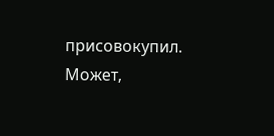присовокупил. Может,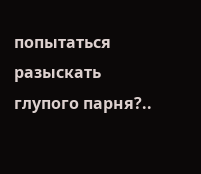попытаться разыскать глупого парня?..